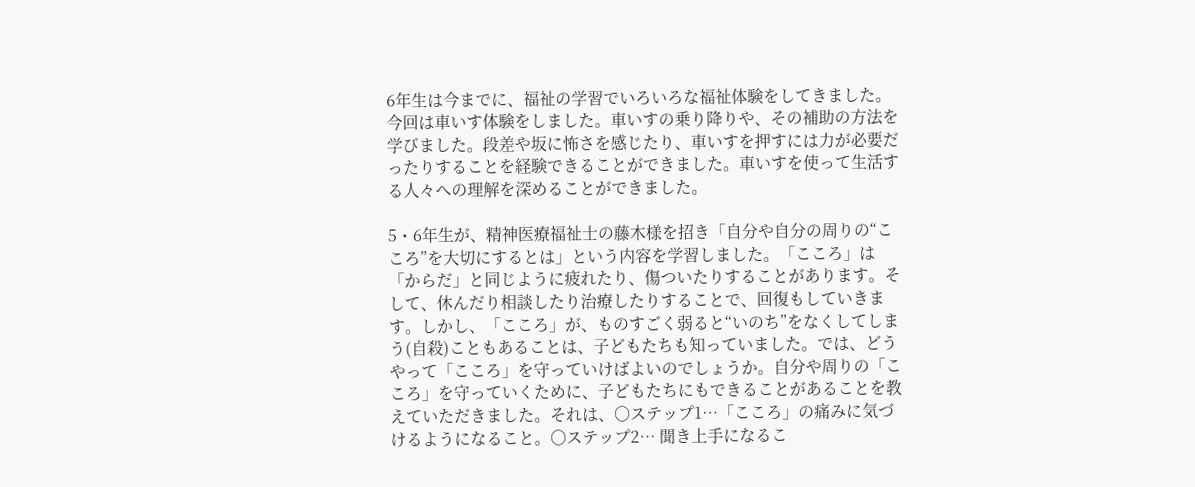6年生は今までに、福祉の学習でいろいろな福祉体験をしてきました。今回は車いす体験をしました。車いすの乗り降りや、その補助の方法を学びました。段差や坂に怖さを感じたり、車いすを押すには力が必要だったりすることを経験できることができました。車いすを使って生活する人々への理解を深めることができました。

5・6年生が、精神医療福祉士の藤木様を招き「自分や自分の周りの“こころ”を大切にするとは」という内容を学習しました。「こころ」は「からだ」と同じように疲れたり、傷ついたりすることがあります。そして、休んだり相談したり治療したりすることで、回復もしていきます。しかし、「こころ」が、ものすごく弱ると“いのち”をなくしてしまう(自殺)こともあることは、子どもたちも知っていました。では、どうやって「こころ」を守っていけばよいのでしょうか。自分や周りの「こころ」を守っていくために、子どもたちにもできることがあることを教えていただきました。それは、〇ステップ1…「こころ」の痛みに気づけるようになること。〇ステップ2… 聞き上手になるこ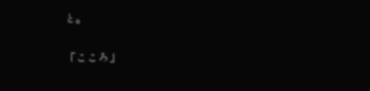と。

「こころ」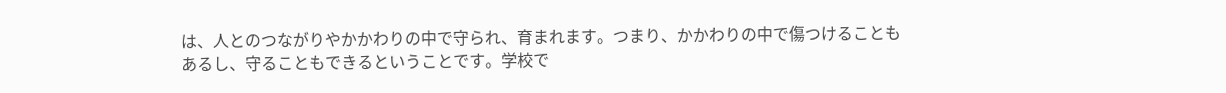は、人とのつながりやかかわりの中で守られ、育まれます。つまり、かかわりの中で傷つけることもあるし、守ることもできるということです。学校で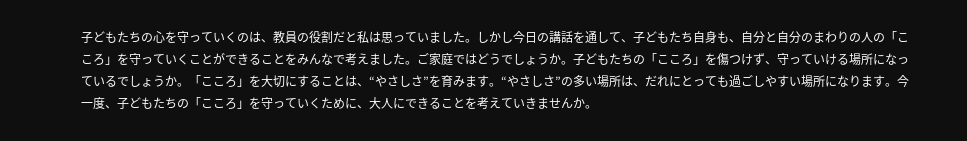子どもたちの心を守っていくのは、教員の役割だと私は思っていました。しかし今日の講話を通して、子どもたち自身も、自分と自分のまわりの人の「こころ」を守っていくことができることをみんなで考えました。ご家庭ではどうでしょうか。子どもたちの「こころ」を傷つけず、守っていける場所になっているでしょうか。「こころ」を大切にすることは、“やさしさ”を育みます。“やさしさ”の多い場所は、だれにとっても過ごしやすい場所になります。今一度、子どもたちの「こころ」を守っていくために、大人にできることを考えていきませんか。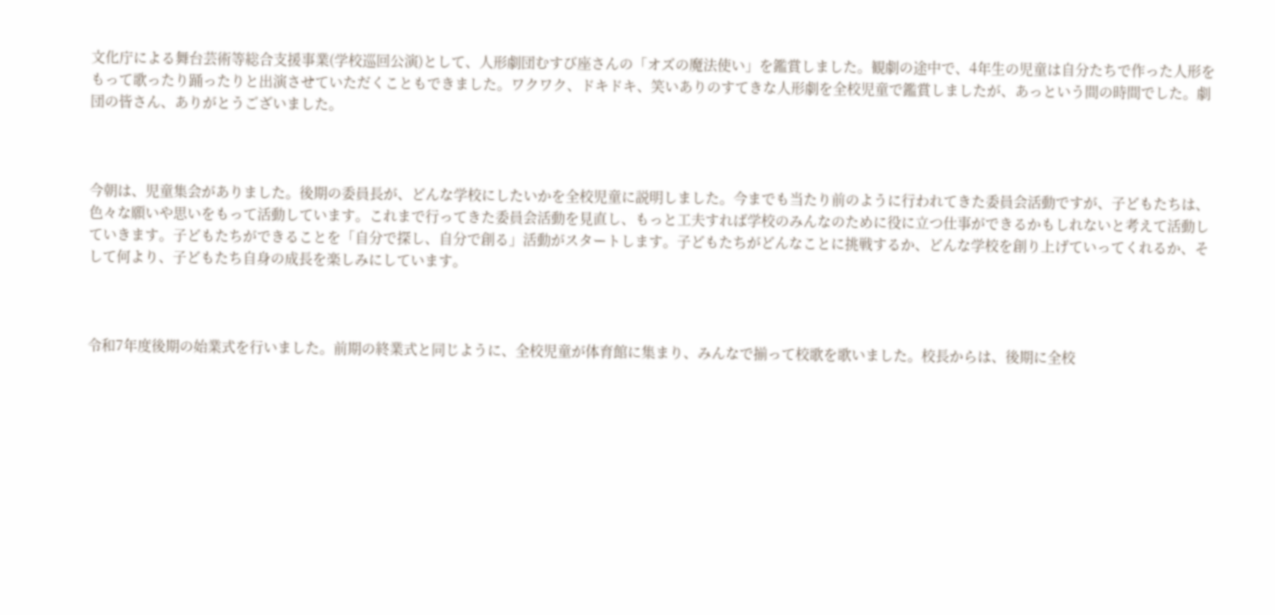文化庁による舞台芸術等総合支援事業(学校巡回公演)として、人形劇団むすび座さんの「オズの魔法使い」を鑑賞しました。観劇の途中で、4年生の児童は自分たちで作った人形をもって歌ったり踊ったりと出演させていただくこともできました。ワクワク、ドキドキ、笑いありのすてきな人形劇を全校児童で鑑賞しましたが、あっという間の時間でした。劇団の皆さん、ありがとうございました。



今朝は、児童集会がありました。後期の委員長が、どんな学校にしたいかを全校児童に説明しました。今までも当たり前のように行われてきた委員会活動ですが、子どもたちは、色々な願いや思いをもって活動しています。これまで行ってきた委員会活動を見直し、もっと工夫すれば学校のみんなのために役に立つ仕事ができるかもしれないと考えて活動していきます。子どもたちができることを「自分で探し、自分で創る」活動がスタートします。子どもたちがどんなことに挑戦するか、どんな学校を創り上げていってくれるか、そして何より、子どもたち自身の成長を楽しみにしています。



令和7年度後期の始業式を行いました。前期の終業式と同じように、全校児童が体育館に集まり、みんなで揃って校歌を歌いました。校長からは、後期に全校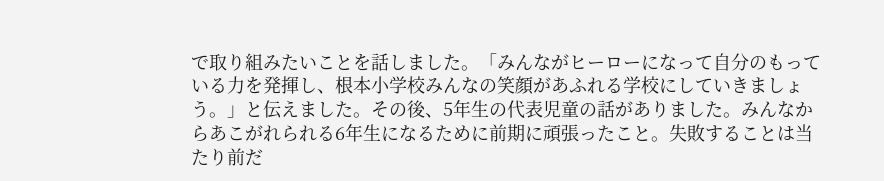で取り組みたいことを話しました。「みんながヒーローになって自分のもっている力を発揮し、根本小学校みんなの笑顔があふれる学校にしていきましょう。」と伝えました。その後、5年生の代表児童の話がありました。みんなからあこがれられる6年生になるために前期に頑張ったこと。失敗することは当たり前だ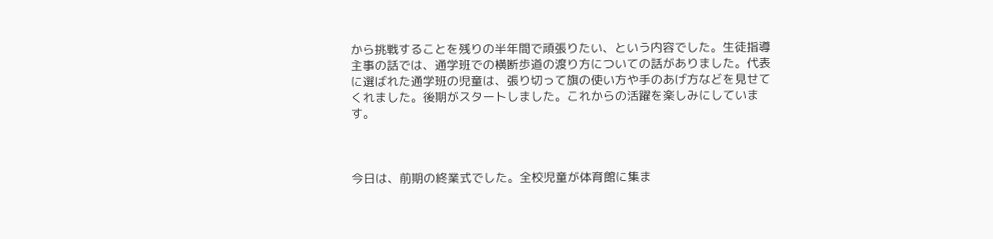から挑戦することを残りの半年間で頑張りたい、という内容でした。生徒指導主事の話では、通学班での横断歩道の渡り方についての話がありました。代表に選ばれた通学班の児童は、張り切って旗の使い方や手のあげ方などを見せてくれました。後期がスタートしました。これからの活躍を楽しみにしています。



今日は、前期の終業式でした。全校児童が体育館に集ま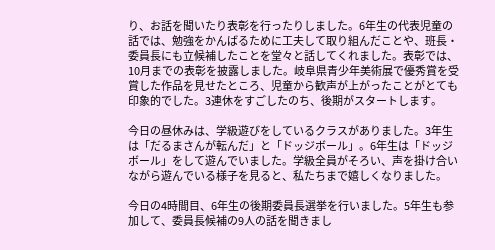り、お話を聞いたり表彰を行ったりしました。6年生の代表児童の話では、勉強をかんばるために工夫して取り組んだことや、班長・委員長にも立候補したことを堂々と話してくれました。表彰では、10月までの表彰を披露しました。岐阜県青少年美術展で優秀賞を受賞した作品を見せたところ、児童から歓声が上がったことがとても印象的でした。3連休をすごしたのち、後期がスタートします。

今日の昼休みは、学級遊びをしているクラスがありました。3年生は「だるまさんが転んだ」と「ドッジボール」。6年生は「ドッジボール」をして遊んでいました。学級全員がそろい、声を掛け合いながら遊んでいる様子を見ると、私たちまで嬉しくなりました。

今日の4時間目、6年生の後期委員長選挙を行いました。5年生も参加して、委員長候補の9人の話を聞きまし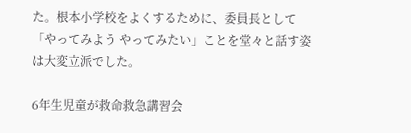た。根本小学校をよくするために、委員長として「やってみよう やってみたい」ことを堂々と話す姿は大変立派でした。

6年生児童が救命救急講習会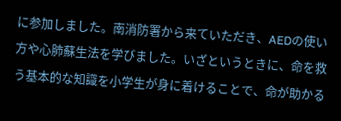に参加しました。南消防署から来ていただき、AEDの使い方や心肺蘇生法を学びました。いざというときに、命を救う基本的な知識を小学生が身に着けることで、命が助かる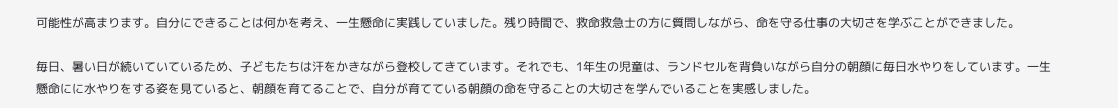可能性が高まります。自分にできることは何かを考え、一生懸命に実践していました。残り時間で、救命救急士の方に質問しながら、命を守る仕事の大切さを学ぶことができました。

毎日、暑い日が続いていているため、子どもたちは汗をかきながら登校してきています。それでも、1年生の児童は、ランドセルを背負いながら自分の朝顔に毎日水やりをしています。一生懸命にに水やりをする姿を見ていると、朝顔を育てることで、自分が育てている朝顔の命を守ることの大切さを学んでいることを実感しました。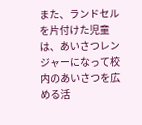また、ランドセルを片付けた児童は、あいさつレンジャーになって校内のあいさつを広める活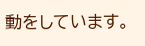動をしています。